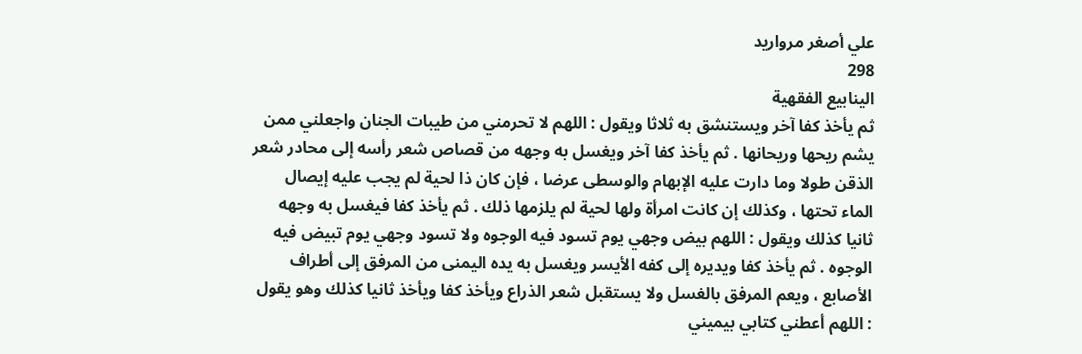علي أصغر مرواريد
298
الينابيع الفقهية
ثم يأخذ كفا آخر ويستنشق به ثلاثا ويقول : اللهم لا تحرمني من طيبات الجنان واجعلني ممن يشم ريحها وريحانها . ثم يأخذ كفا آخر ويغسل به وجهه من قصاص شعر رأسه إلى محادر شعر الذقن طولا وما دارت عليه الإبهام والوسطى عرضا ، فإن كان ذا لحية لم يجب عليه إيصال الماء تحتها ، وكذلك إن كانت امرأة ولها لحية لم يلزمها ذلك . ثم يأخذ كفا فيغسل به وجهه ثانيا كذلك ويقول : اللهم بيض وجهي يوم تسود فيه الوجوه ولا تسود وجهي يوم تبيض فيه الوجوه . ثم يأخذ كفا ويديره إلى كفه الأيسر ويغسل به يده اليمنى من المرفق إلى أطراف الأصابع ، ويعم المرفق بالغسل ولا يستقبل شعر الذراع ويأخذ كفا ويأخذ ثانيا كذلك وهو يقول : اللهم أعطني كتابي بيميني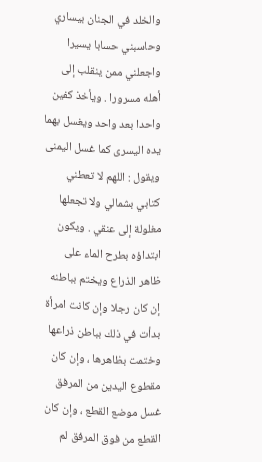والخلد في الجنان بيساري وحاسبني حسابا يسيرا واجعلني ممن ينقلب إلى أهله مسرورا . ويأخذ كفين واحدا بعد واحد ويغسل بهما يده اليسرى كما غسل اليمنى ويقول : اللهم لا تعطني كتابي بشمالي ولا تجعلها مغلولة إلى عنقي . ويكون ابتداؤه بطرح الماء على ظاهر الذراع ويختم بباطنه إن كان رجلا وإن كانت امرأة بدأت في ذلك بباطن ذراعها وختمت بظاهرها ، وإن كان مقطوع اليدين من المرفق غسل موضع القطع ، وإن كان القطع من فوق المرفق لم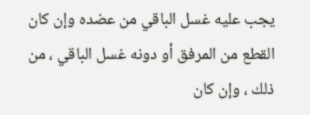يجب عليه غسل الباقي من عضده وإن كان القطع من المرفق أو دونه غسل الباقي ، من ذلك ، وإن كان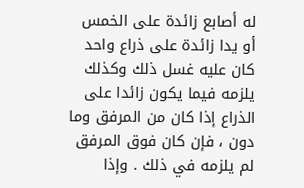له أصابع زائدة على الخمس أو يدا زائدة على ذراع واحد كان عليه غسل ذلك وكذلك يلزمه فيما يكون زائدا على الذراع إذا كان من المرفق وما دون ، فإن كان فوق المرفق لم يلزمه في ذلك . وإذا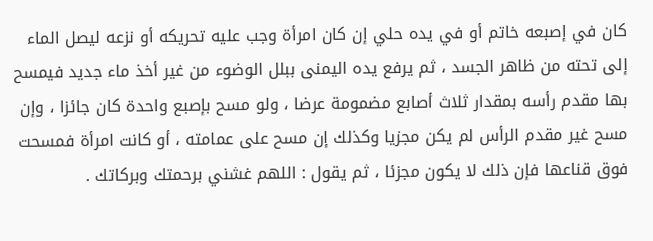كان في إصبعه خاتم أو في يده حلي إن كان امرأة وجب عليه تحريكه أو نزعه ليصل الماء إلى تحته من ظاهر الجسد ، ثم يرفع يده اليمنى ببلل الوضوء من غير أخذ ماء جديد فيمسح بها مقدم رأسه بمقدار ثلاث أصابع مضمومة عرضا ، ولو مسح بإصبع واحدة كان جائزا ، وإن مسح غير مقدم الرأس لم يكن مجزيا وكذلك إن مسح على عمامته ، أو كانت امرأة فمسحت فوق قناعها فإن ذلك لا يكون مجزئا ، ثم يقول : اللهم غشني برحمتك وبركاتك .